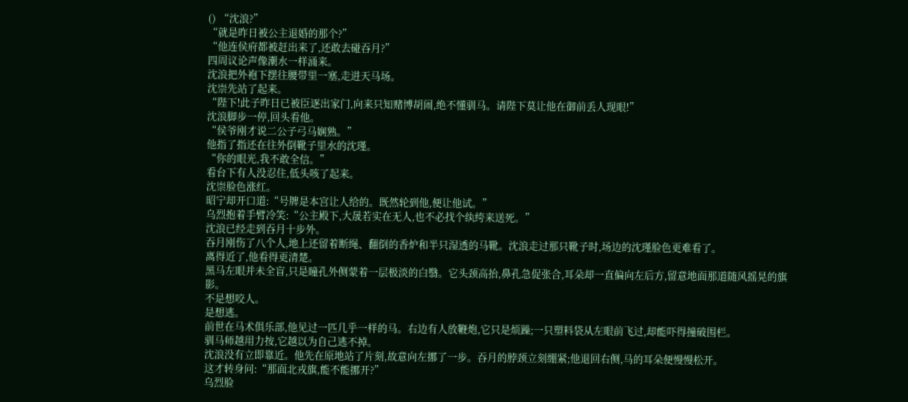() “沈浪?”
“就是昨日被公主退婚的那个?”
“他连侯府都被赶出来了,还敢去碰吞月?”
四周议论声像潮水一样涌来。
沈浪把外袍下摆往腰带里一塞,走进天马场。
沈崇先站了起来。
“陛下!此子昨日已被臣逐出家门,向来只知赌博胡闹,绝不懂驯马。请陛下莫让他在御前丢人现眼!”
沈浪脚步一停,回头看他。
“侯爷刚才说二公子弓马娴熟。”
他指了指还在往外倒靴子里水的沈瑾。
“你的眼光,我不敢全信。”
看台下有人没忍住,低头咳了起来。
沈崇脸色涨红。
昭宁却开口道:“号牌是本宫让人给的。既然轮到他,便让他试。”
乌烈抱着手臂冷笑:“公主殿下,大晟若实在无人,也不必找个纨绔来送死。”
沈浪已经走到吞月十步外。
吞月刚伤了八个人,地上还留着断绳、翻倒的香炉和半只湿透的马靴。沈浪走过那只靴子时,场边的沈瑾脸色更难看了。
离得近了,他看得更清楚。
黑马左眼并未全盲,只是瞳孔外侧蒙着一层极淡的白翳。它头颈高抬,鼻孔急促张合,耳朵却一直偏向左后方,留意地面那道随风摇晃的旗影。
不是想咬人。
是想逃。
前世在马术俱乐部,他见过一匹几乎一样的马。右边有人放鞭炮,它只是烦躁;一只塑料袋从左眼前飞过,却能吓得撞破围栏。
驯马师越用力按,它越以为自己逃不掉。
沈浪没有立即靠近。他先在原地站了片刻,故意向左挪了一步。吞月的脖颈立刻绷紧;他退回右侧,马的耳朵便慢慢松开。
这才转身问:“那面北戎旗,能不能挪开?”
乌烈脸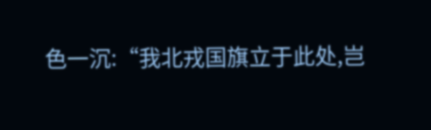色一沉:“我北戎国旗立于此处,岂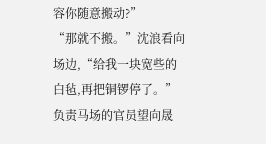容你随意搬动?”
“那就不搬。”沈浪看向场边,“给我一块宽些的白毡,再把铜锣停了。”
负责马场的官员望向晟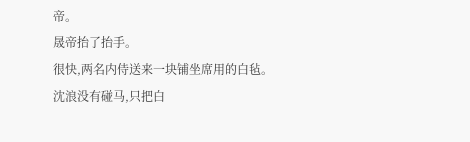帝。
晟帝抬了抬手。
很快,两名内侍送来一块铺坐席用的白毡。
沈浪没有碰马,只把白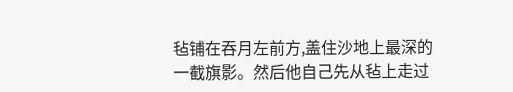毡铺在吞月左前方,盖住沙地上最深的一截旗影。然后他自己先从毡上走过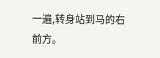一遍,转身站到马的右前方。